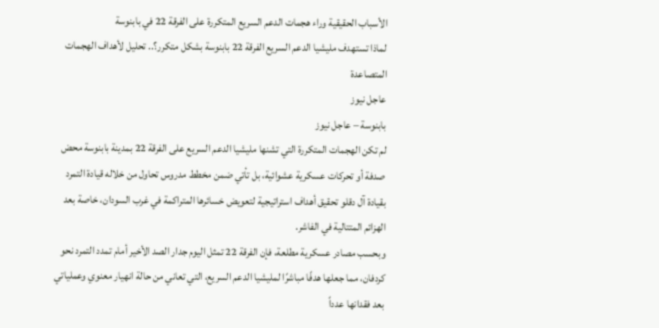الأسباب الحقيقية وراء هجمات الدعم السريع المتكررة على الفرقة 22 في بابنوسة
لماذا تستهدف مليشيا الدعم السريع الفرقة 22 بابنوسة بشكل متكرر؟.. تحليل لأهداف الهجمات المتصاعدة
عاجل نيوز
بابنوسة – عاجل نيوز
لم تكن الهجمات المتكررة التي تشنها مليشيا الدعم السريع على الفرقة 22 بمدينة بابنوسة محض صدفة أو تحركات عسكرية عشوائية، بل تأتي ضمن مخطط مدروس تحاول من خلاله قيادة التمرد بقيادة آل دقلو تحقيق أهداف استراتيجية لتعويض خسائرها المتراكمة في غرب السودان، خاصة بعد الهزائم المتتالية في الفاشر.
وبحسب مصادر عسكرية مطلعة، فإن الفرقة 22 تمثل اليوم جدار الصد الأخير أمام تمدد التمرد نحو كردفان، مما جعلها هدفًا مباشرًا لمليشيا الدعم السريع، التي تعاني من حالة انهيار معنوي وعملياتي بعد فقدانها عدداً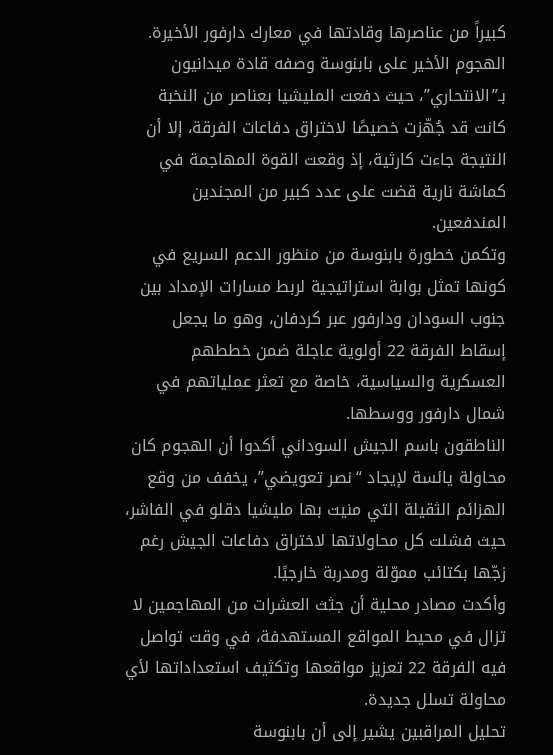كبيراً من عناصرها وقادتها في معارك دارفور الأخيرة.
الهجوم الأخير على بابنوسة وصفه قادة ميدانيون بـ”الانتحاري”، حيث دفعت المليشيا بعناصر من النخبة كانت قد جُهّزت خصيصًا لاختراق دفاعات الفرقة، إلا أن النتيجة جاءت كارثية، إذ وقعت القوة المهاجمة في كماشة نارية قضت على عدد كبير من المجندين المندفعين.
وتكمن خطورة بابنوسة من منظور الدعم السريع في كونها تمثل بوابة استراتيجية لربط مسارات الإمداد بين جنوب السودان ودارفور عبر كردفان، وهو ما يجعل إسقاط الفرقة 22 أولوية عاجلة ضمن خططهم العسكرية والسياسية، خاصة مع تعثر عملياتهم في شمال دارفور ووسطها.
الناطقون باسم الجيش السوداني أكدوا أن الهجوم كان محاولة يائسة لإيجاد “نصر تعويضي”، يخفف من وقع الهزائم الثقيلة التي منيت بها مليشيا دقلو في الفاشر، حيث فشلت كل محاولاتها لاختراق دفاعات الجيش رغم زجّها بكتائب مموّلة ومدربة خارجيًا.
وأكدت مصادر محلية أن جثث العشرات من المهاجمين لا تزال في محيط المواقع المستهدفة، في وقت تواصل فيه الفرقة 22 تعزيز مواقعها وتكثيف استعداداتها لأي محاولة تسلل جديدة.
تحليل المراقبين يشير إلى أن بابنوسة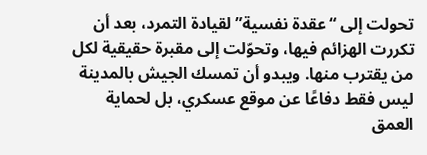تحولت إلى “عقدة نفسية” لقيادة التمرد، بعد أن تكررت الهزائم فيها، وتحوّلت إلى مقبرة حقيقية لكل من يقترب منها. ويبدو أن تمسك الجيش بالمدينة ليس فقط دفاعًا عن موقع عسكري، بل لحماية العمق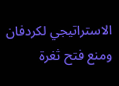الاستراتيجي لكردفان ومنع فتح ثغرة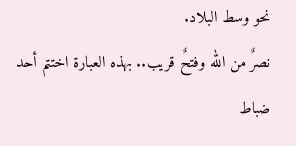نحو وسط البلاد.
نصرٌ من الله وفتحٌ قريب.. بهذه العبارة اختتم أحد ضباط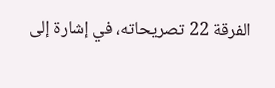الفرقة 22 تصريحاته، في إشارة إلى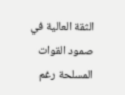الثقة العالية في صمود القوات المسلحة رغم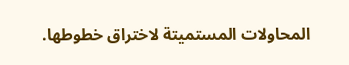المحاولات المستميتة لاختراق خطوطها.